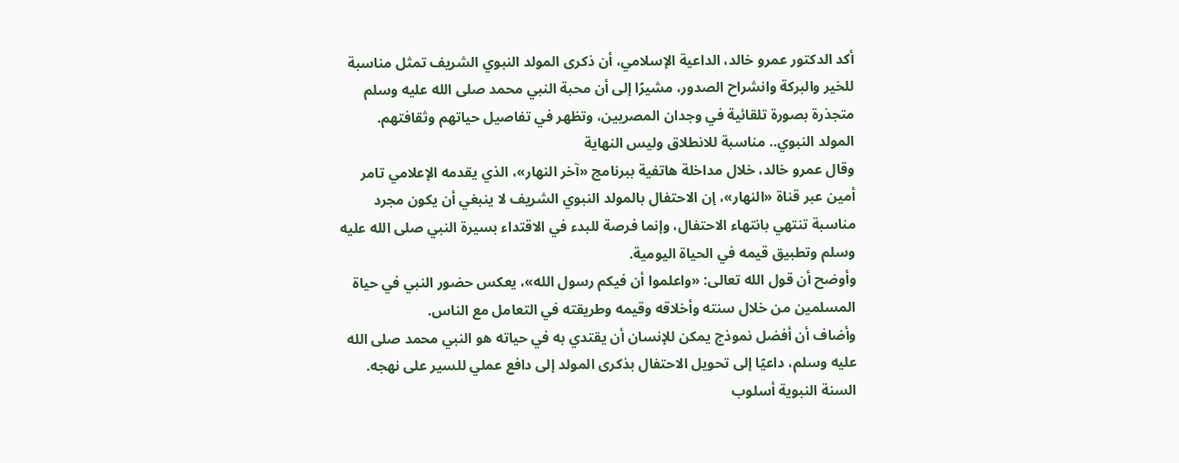أكد الدكتور عمرو خالد، الداعية الإسلامي، أن ذكرى المولد النبوي الشريف تمثل مناسبة للخير والبركة وانشراح الصدور، مشيرًا إلى أن محبة النبي محمد صلى الله عليه وسلم متجذرة بصورة تلقائية في وجدان المصريين، وتظهر في تفاصيل حياتهم وثقافتهم.
المولد النبوي.. مناسبة للانطلاق وليس النهاية
وقال عمرو خالد، خلال مداخلة هاتفية ببرنامج «آخر النهار»، الذي يقدمه الإعلامي تامر أمين عبر قناة «النهار»، إن الاحتفال بالمولد النبوي الشريف لا ينبغي أن يكون مجرد مناسبة تنتهي بانتهاء الاحتفال، وإنما فرصة للبدء في الاقتداء بسيرة النبي صلى الله عليه وسلم وتطبيق قيمه في الحياة اليومية.
وأوضح أن قول الله تعالى: «واعلموا أن فيكم رسول الله»، يعكس حضور النبي في حياة المسلمين من خلال سنته وأخلاقه وقيمه وطريقته في التعامل مع الناس.
وأضاف أن أفضل نموذج يمكن للإنسان أن يقتدي به في حياته هو النبي محمد صلى الله عليه وسلم، داعيًا إلى تحويل الاحتفال بذكرى المولد إلى دافع عملي للسير على نهجه.
السنة النبوية أسلوب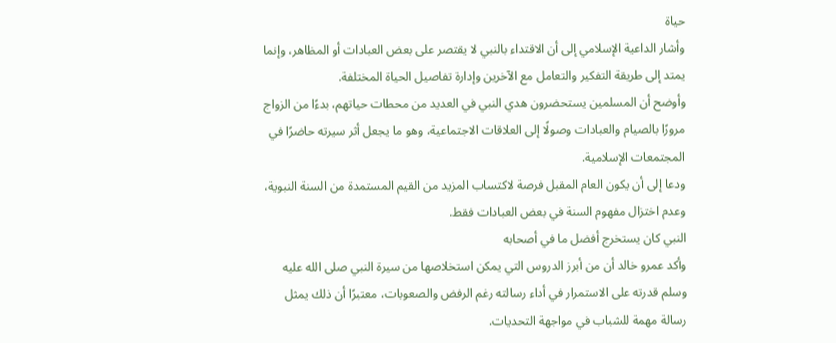حياة
وأشار الداعية الإسلامي إلى أن الاقتداء بالنبي لا يقتصر على بعض العبادات أو المظاهر، وإنما يمتد إلى طريقة التفكير والتعامل مع الآخرين وإدارة تفاصيل الحياة المختلفة.
وأوضح أن المسلمين يستحضرون هدي النبي في العديد من محطات حياتهم، بدءًا من الزواج مرورًا بالصيام والعبادات وصولًا إلى العلاقات الاجتماعية، وهو ما يجعل أثر سيرته حاضرًا في المجتمعات الإسلامية.
ودعا إلى أن يكون العام المقبل فرصة لاكتساب المزيد من القيم المستمدة من السنة النبوية، وعدم اختزال مفهوم السنة في بعض العبادات فقط.
النبي كان يستخرج أفضل ما في أصحابه
وأكد عمرو خالد أن من أبرز الدروس التي يمكن استخلاصها من سيرة النبي صلى الله عليه وسلم قدرته على الاستمرار في أداء رسالته رغم الرفض والصعوبات، معتبرًا أن ذلك يمثل رسالة مهمة للشباب في مواجهة التحديات.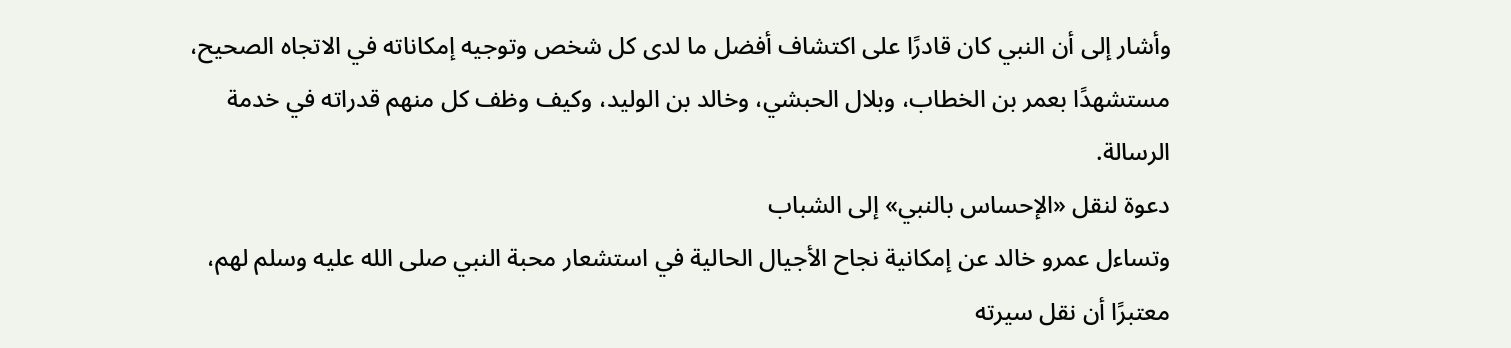وأشار إلى أن النبي كان قادرًا على اكتشاف أفضل ما لدى كل شخص وتوجيه إمكاناته في الاتجاه الصحيح، مستشهدًا بعمر بن الخطاب، وبلال الحبشي، وخالد بن الوليد، وكيف وظف كل منهم قدراته في خدمة الرسالة.
دعوة لنقل «الإحساس بالنبي» إلى الشباب
وتساءل عمرو خالد عن إمكانية نجاح الأجيال الحالية في استشعار محبة النبي صلى الله عليه وسلم لهم، معتبرًا أن نقل سيرته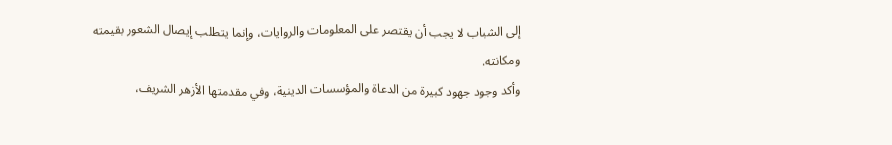إلى الشباب لا يجب أن يقتصر على المعلومات والروايات، وإنما يتطلب إيصال الشعور بقيمته ومكانته.
وأكد وجود جهود كبيرة من الدعاة والمؤسسات الدينية، وفي مقدمتها الأزهر الشريف،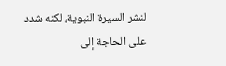لنشر السيرة النبوية، لكنه شدد على الحاجة إلى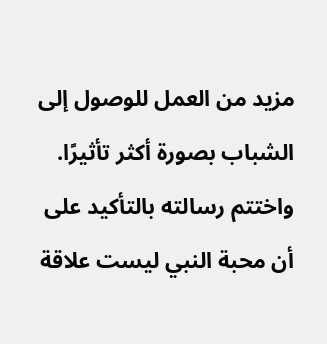مزيد من العمل للوصول إلى الشباب بصورة أكثر تأثيرًا.
واختتم رسالته بالتأكيد على أن محبة النبي ليست علاقة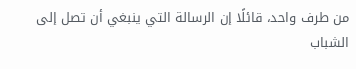من طرف واحد، قائلًا إن الرسالة التي ينبغي أن تصل إلى الشباب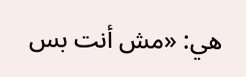هي: «مش أنت بس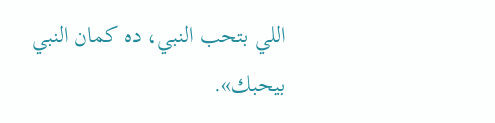اللي بتحب النبي، ده كمان النبي بيحبك».